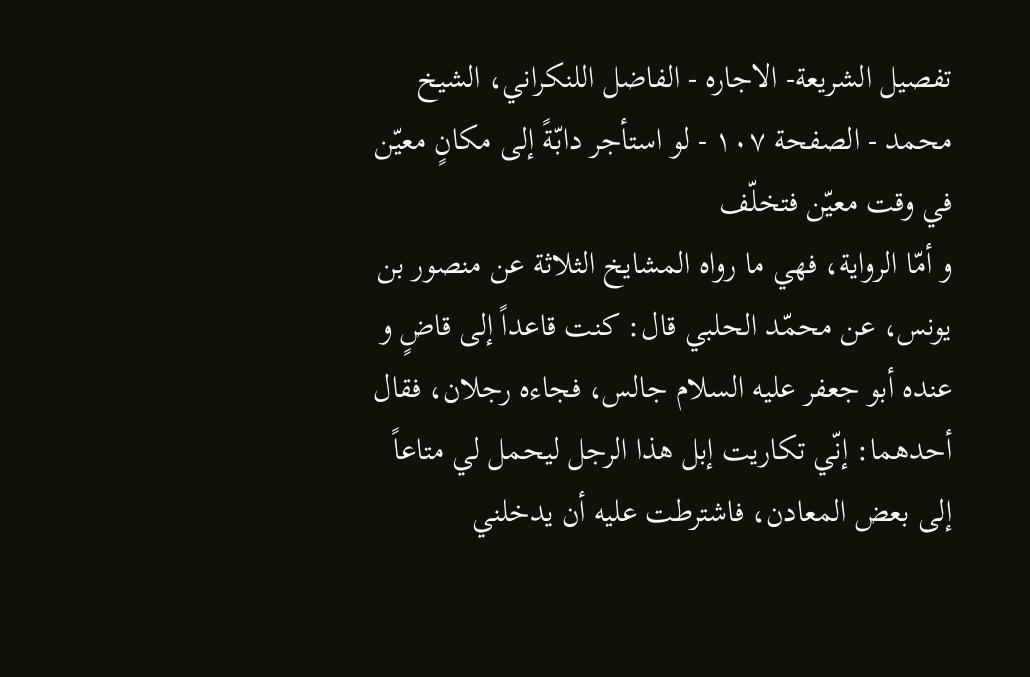تفصيل الشريعة- الاجاره - الفاضل اللنكراني، الشيخ محمد - الصفحة ١٠٧ - لو استأجر دابّةً إلى مكانٍ معيّن في وقت معيّن فتخلّف
و أمّا الرواية، فهي ما رواه المشايخ الثلاثة عن منصور بن يونس، عن محمّد الحلبي قال: كنت قاعداً إلى قاضٍ و عنده أبو جعفر عليه السلام جالس، فجاءه رجلان، فقال أحدهما: إنّي تكاريت إبل هذا الرجل ليحمل لي متاعاً إلى بعض المعادن، فاشترطت عليه أن يدخلني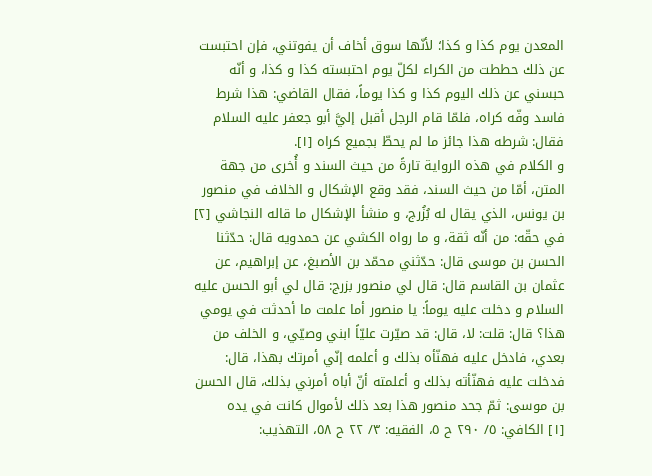المعدن يوم كذا و كذا؛ لأنّها سوق أخاف أن يفوتني، فإن احتبست عن ذلك حططت من الكراء لكلّ يوم احتبسته كذا و كذا، و أنّه حبسني عن ذلك اليوم كذا و كذا يوماً، فقال القاضي: هذا شرط فاسد وفّه كراه، فلمّا قام الرجل أقبل إليَّ أبو جعفر عليه السلام فقال: شرطه هذا جائز ما لم يحطّ بجميع كراه [١].
و الكلام في هذه الرواية تارةً من حيث السند و أُخرى من جهة المتن، أمّا من حيث السند، فقد وقع الإشكال و الخلاف في منصور بن يونس، الذي يقال له بُزُرج، و منشأ الإشكال ما قاله النجاشي [٢] في حقّه: من أنّه ثقة، و ما رواه الكشي عن حمدويه قال: حدّثنا الحسن بن موسى قال: حدّثني محمّد بن الأصبغ، عن إبراهيم، عن عثمان بن القاسم قال: قال لي منصور بزرج: قال لي أبو الحسن عليه السلام و دخلت عليه يوماً: يا منصور أما علمت ما أحدثت في يومي هذا؟ قال: قلت: لا، قال: قد صيّرت عليّاً ابني وصيّي، و الخلف من بعدي، فادخل عليه فهنّأه بذلك و أعلمه إنّي أمرتك بهذا، قال: فدخلت عليه فهنّأته بذلك و أعلمته أنّ أباه أمرني بذلك، قال الحسن بن موسى: ثمّ جحد منصور هذا بعد ذلك لأموال كانت في يده
[١] الكافي: ٥/ ٢٩٠ ح ٥، الفقيه: ٣/ ٢٢ ح ٥٨، التهذيب: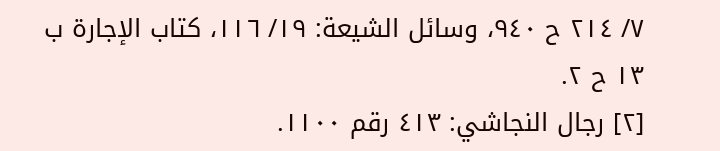٧/ ٢١٤ ح ٩٤٠، وسائل الشيعة: ١٩/ ١١٦، كتاب الإجارة ب ١٣ ح ٢.
[٢] رجال النجاشي: ٤١٣ رقم ١١٠٠.